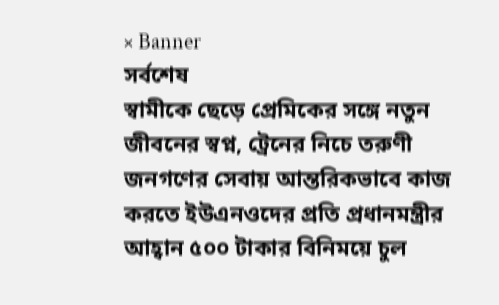× Banner
সর্বশেষ
স্বামীকে ছেড়ে প্রেমিকের সঙ্গে নতুন জীবনের স্বপ্ন, ট্রেনের নিচে তরুণী জনগণের সেবায় আন্তরিকভাবে কাজ করতে ইউএনওদের প্রতি প্রধানমন্ত্রীর আহ্বান ৫০০ টাকার বিনিময়ে চুল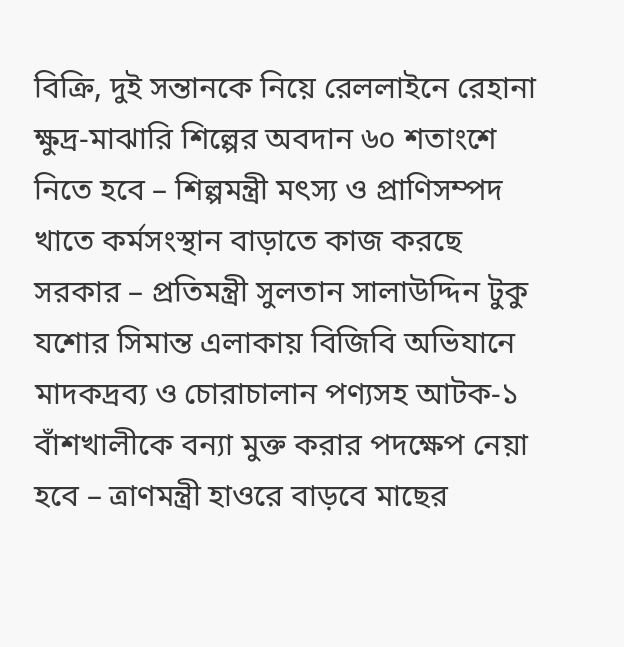বিক্রি, দুই সন্তানকে নিয়ে রেললাইনে রেহানা ক্ষুদ্র-মাঝারি শিল্পের অবদান ৬০ শতাংশে নিতে হবে – শিল্পমন্ত্রী মৎস্য ও প্রাণিসম্পদ খাতে কর্মসংস্থান বাড়াতে কাজ করছে সরকার – প্রতিমন্ত্রী সুলতান সালাউদ্দিন টুকু যশোর সিমান্ত এলাকায় বিজিবি অভিযানে মাদকদ্রব্য ও চোরাচালান পণ্যসহ আটক-১ বাঁশখালীকে বন্যা মুক্ত করার পদক্ষেপ নেয়া হবে – ত্রাণমন্ত্রী হাওরে বাড়বে মাছের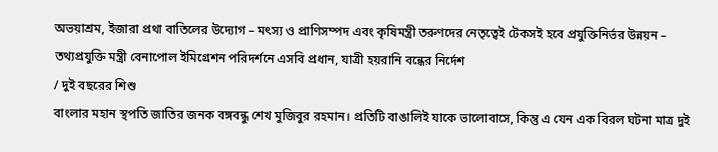অভয়াশ্রম, ইজারা প্রথা বাতিলের উদ্যোগ – মৎস্য ও প্রাণিসম্পদ এবং কৃষিমন্ত্রী তরুণদের নেতৃত্বেই টেকসই হবে প্রযুক্তিনির্ভর উন্নয়ন – তথ্যপ্রযুক্তি মন্ত্রী বেনাপোল ইমিগ্রেশন পরিদর্শনে এসবি প্রধান, যাত্রী হয়রানি বন্ধের নির্দেশ
/ দুই বছরের শিশু
বাংলার মহান স্থপতি জাতির জনক বঙ্গবন্ধু শেখ মুজিবুর রহমান। প্রতিটি বাঙালিই যাকে ভালোবাসে, কিন্তু এ যেন এক বিরল ঘটনা মাত্র দুই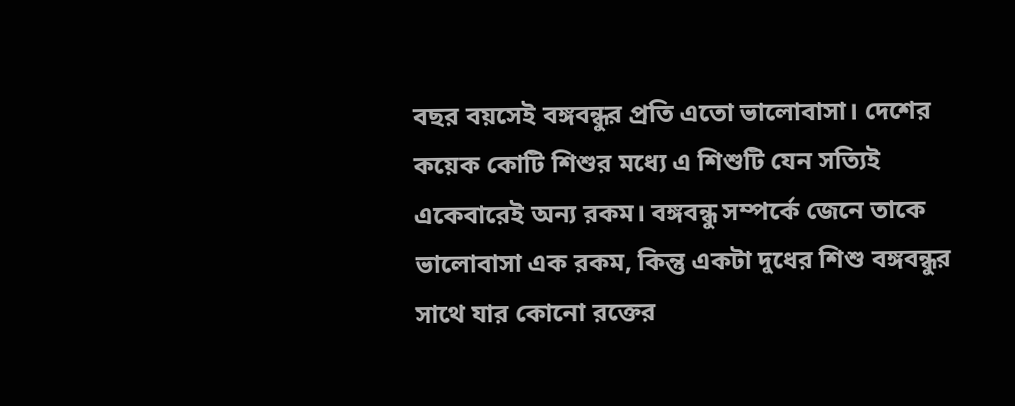বছর বয়সেই বঙ্গবন্ধুর প্রতি এতো ভালোবাসা। দেশের কয়েক কোটি শিশুর মধ্যে এ শিশুটি যেন সত্যিই একেবারেই অন্য রকম। বঙ্গবন্ধু সম্পর্কে জেনে তাকে ভালোবাসা এক রকম, কিন্তু একটা দুধের শিশু বঙ্গবন্ধুর সাথে যার কোনো রক্তের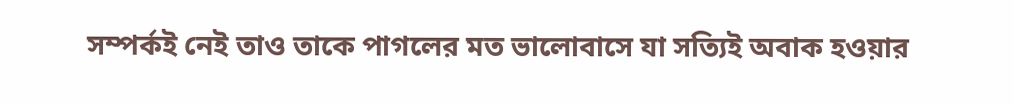সম্পর্কই নেই তাও তাকে পাগলের মত ভালোবাসে যা সত্যিই অবাক হওয়ার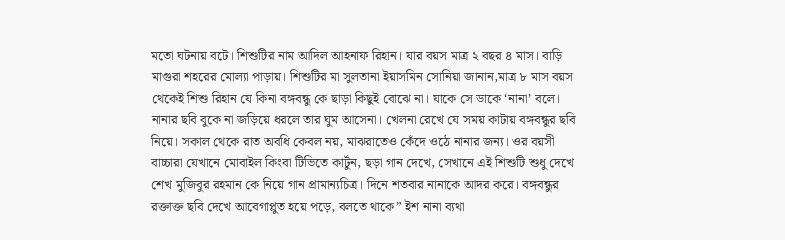মতো ঘটনায় বটে। শিশুটির নাম আদিল আহনাফ রিহান। যার বয়স মাত্র ২ বছর ৪ মাস। বাড়ি মাগুরা শহরের মোল্যা পাড়ায়। শিশুটির মা সুলতানা ইয়াসমিন সোনিয়া জানান,মাত্র ৮ মাস বয়স থেকেই শিশু রিহান যে কিনা বঙ্গবন্ধু কে ছাড়া কিছুই বোঝে না। যাকে সে ডাকে ‘নানা’ বলে। নানার ছবি বুকে না জড়িয়ে ধরলে তার ঘুম আসেনা। খেলনা রেখে যে সময় কাটায় বঙ্গবন্ধুর ছবি নিয়ে। সকাল থেকে রাত অবধি কেবল নয়, মাঝরাতেও কেঁদে ওঠে নানার জন্য। ওর বয়সী বাচ্চারা যেখানে মোবাইল কিংবা টিভিতে কার্টুন, ছড়া গান দেখে, সেখানে এই শিশুটি শুধু দেখে শেখ মুজিবুর রহমান কে নিয়ে গান প্রামান্যচিত্র। দিনে শতবার নানাকে আদর করে। বঙ্গবন্ধুর রক্তাক্ত ছবি দেখে আবেগাপ্লুত হয়ে পড়ে, বলতে থাকে” ইশ নানা ব্যথা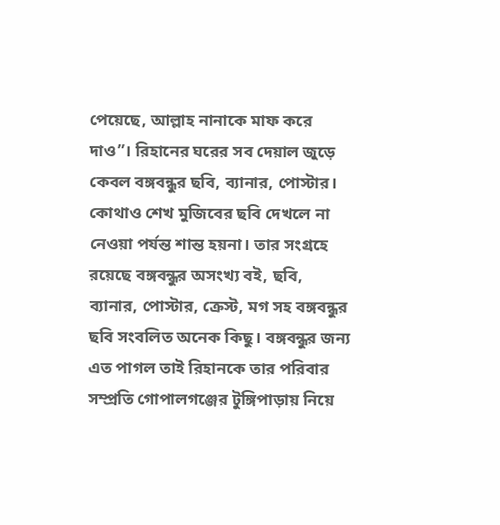পেয়েছে, আল্লাহ নানাকে মাফ করে দাও”। রিহানের ঘরের সব দেয়াল জুড়ে কেবল বঙ্গবন্ধুর ছবি, ব্যানার, পোস্টার। কোথাও শেখ মুজিবের ছবি দেখলে না নেওয়া পর্যন্ত শান্ত হয়না। তার সংগ্রহে রয়েছে বঙ্গবন্ধুর অসংখ্য বই, ছবি, ব্যানার, পোস্টার, ক্রেস্ট, মগ সহ বঙ্গবন্ধুর ছবি সংবলিত অনেক কিছু। বঙ্গবন্ধুর জন্য এত পাগল তাই রিহানকে তার পরিবার সম্প্রতি গোপালগঞ্জের টুঙ্গিপাড়ায় নিয়ে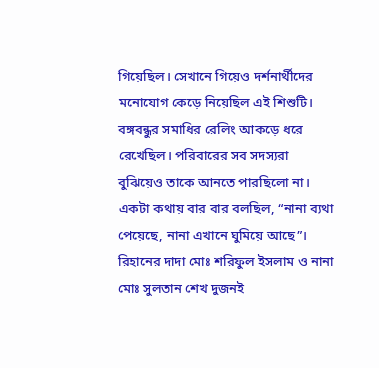গিয়েছিল। সেখানে গিয়েও দর্শনার্থীদের মনোযোগ কেড়ে নিয়েছিল এই শিশুটি। বঙ্গবন্ধুর সমাধির রেলিং আকড়ে ধরে রেখেছিল। পরিবারের সব সদস্যরা বুঝিয়েও তাকে আনতে পারছিলো না। একটা কথায় বার বার বলছিল, “নানা ব্যথা পেয়েছে, নানা এখানে ঘুমিয়ে আছে”। রিহানের দাদা মোঃ শরিফুল ইসলাম ও নানা  মোঃ সুলতান শেখ দুজনই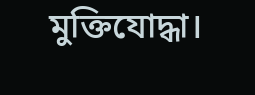মুক্তিযোদ্ধা।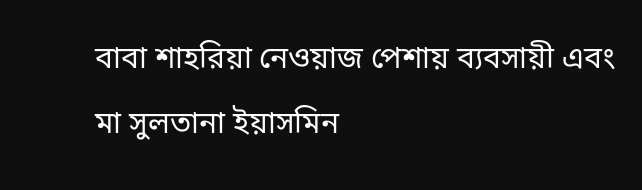বাবা শাহরিয়া নেওয়াজ পেশায় ব্যবসায়ী এবং মা সুলতানা ইয়াসমিন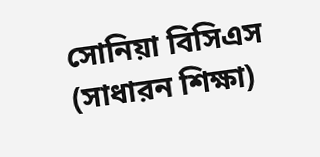সোনিয়া বিসিএস (সাধারন শিক্ষা)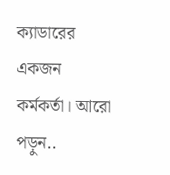ক্যাডারের একজন কর্মকর্তা। আরো পড়ুন..